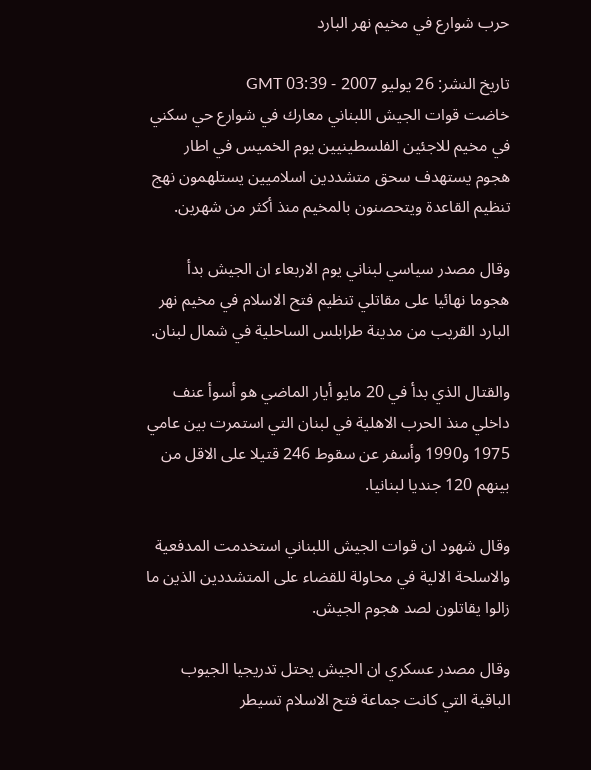حرب شوارع في مخيم نهر البارد

تاريخ النشر: 26 يوليو 2007 - 03:39 GMT
خاضت قوات الجيش اللبناني معارك في شوارع حي سكني في مخيم للاجئين الفلسطينيين يوم الخميس في اطار هجوم يستهدف سحق متشددين اسلاميين يستلهمون نهج تنظيم القاعدة ويتحصنون بالمخيم منذ أكثر من شهرين.

وقال مصدر سياسي لبناني يوم الاربعاء ان الجيش بدأ هجوما نهائيا على مقاتلي تنظيم فتح الاسلام في مخيم نهر البارد القريب من مدينة طرابلس الساحلية في شمال لبنان.

والقتال الذي بدأ في 20 مايو أيار الماضي هو أسوأ عنف داخلي منذ الحرب الاهلية في لبنان التي استمرت بين عامي 1975 و1990 وأسفر عن سقوط 246 قتيلا على الاقل من بينهم 120 جنديا لبنانيا.

وقال شهود ان قوات الجيش اللبناني استخدمت المدفعية والاسلحة الالية في محاولة للقضاء على المتشددين الذين ما زالوا يقاتلون لصد هجوم الجيش.

وقال مصدر عسكري ان الجيش يحتل تدريجيا الجيوب الباقية التي كانت جماعة فتح الاسلام تسيطر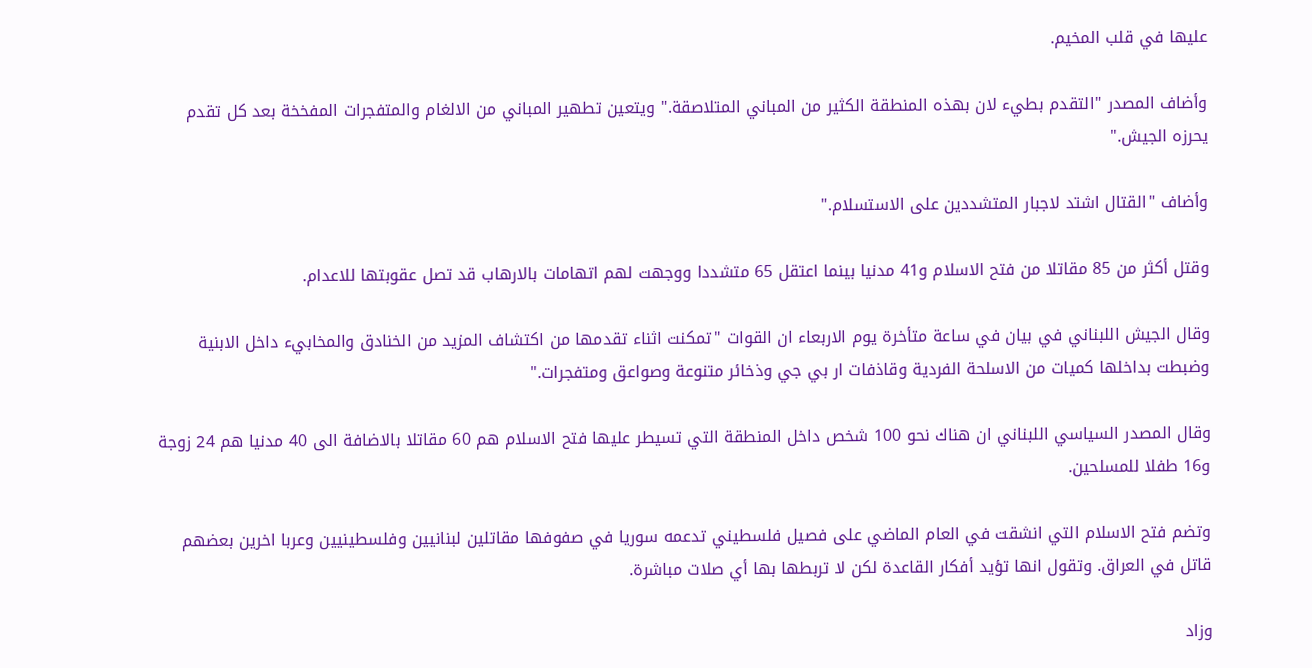عليها في قلب المخيم.

وأضاف المصدر "التقدم بطيء لان بهذه المنطقة الكثير من المباني المتلاصقة." ويتعين تطهير المباني من الالغام والمتفجرات المفخخة بعد كل تقدم يحرزه الجيش."

وأضاف "القتال اشتد لاجبار المتشددين على الاستسلام."

وقتل أكثر من 85 مقاتلا من فتح الاسلام و41 مدنيا بينما اعتقل 65 متشددا ووجهت لهم اتهامات بالارهاب قد تصل عقوبتها للاعدام.

وقال الجيش اللبناني في بيان في ساعة متأخرة يوم الاربعاء ان القوات "تمكنت اثناء تقدمها من اكتشاف المزيد من الخنادق والمخابيء داخل الابنية وضبطت بداخلها كميات من الاسلحة الفردية وقاذفات ار بي جي وذخائر متنوعة وصواعق ومتفجرات."

وقال المصدر السياسي اللبناني ان هناك نحو 100 شخص داخل المنطقة التي تسيطر عليها فتح الاسلام هم 60 مقاتلا بالاضافة الى 40 مدنيا هم 24 زوجة و16 طفلا للمسلحين.

وتضم فتح الاسلام التي انشقت في العام الماضي على فصيل فلسطيني تدعمه سوريا في صفوفها مقاتلين لبنانيين وفلسطينيين وعربا اخرين بعضهم قاتل في العراق. وتقول انها تؤيد أفكار القاعدة لكن لا تربطها بها أي صلات مباشرة.

وزاد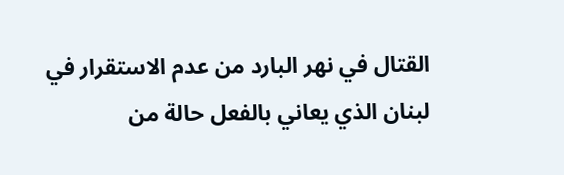القتال في نهر البارد من عدم الاستقرار في لبنان الذي يعاني بالفعل حالة من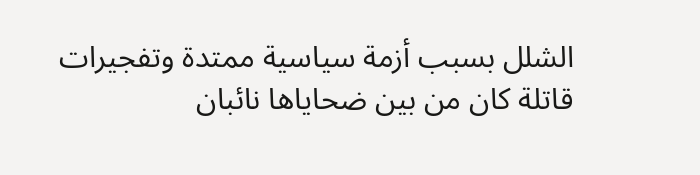الشلل بسبب أزمة سياسية ممتدة وتفجيرات قاتلة كان من بين ضحاياها نائبان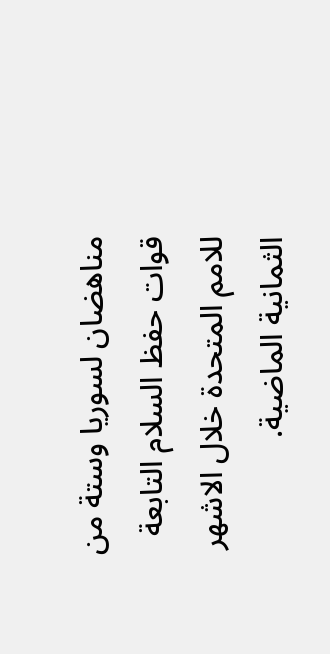مناهضان لسوريا وستة من قوات حفظ السلام التابعة للامم المتحدة خلال الاشهر الثمانية الماضية.